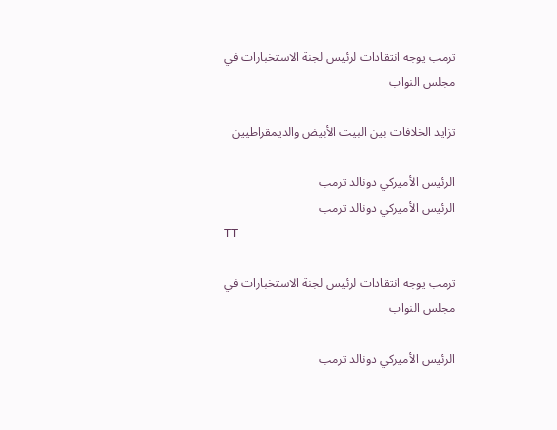ترمب يوجه انتقادات لرئيس لجنة الاستخبارات في مجلس النواب

تزايد الخلافات بين البيت الأبيض والديمقراطيين

الرئيس الأميركي دونالد ترمب
الرئيس الأميركي دونالد ترمب
TT

ترمب يوجه انتقادات لرئيس لجنة الاستخبارات في مجلس النواب

الرئيس الأميركي دونالد ترمب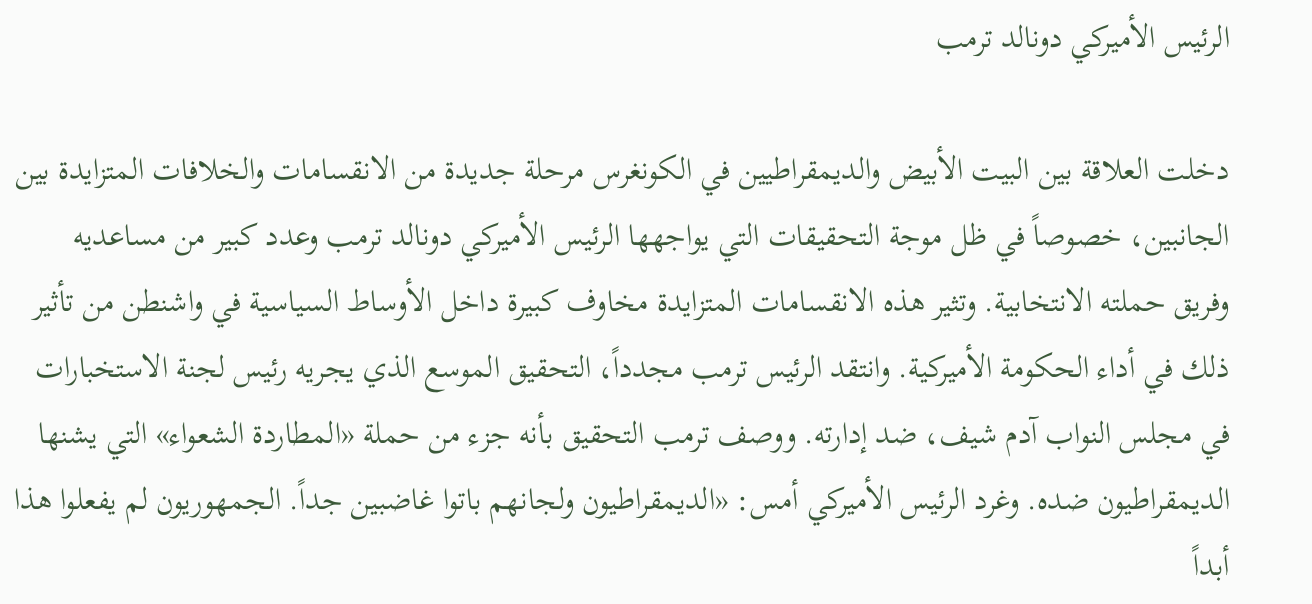الرئيس الأميركي دونالد ترمب

دخلت العلاقة بين البيت الأبيض والديمقراطيين في الكونغرس مرحلة جديدة من الانقسامات والخلافات المتزايدة بين الجانبين، خصوصاً في ظل موجة التحقيقات التي يواجهها الرئيس الأميركي دونالد ترمب وعدد كبير من مساعديه وفريق حملته الانتخابية. وتثير هذه الانقسامات المتزايدة مخاوف كبيرة داخل الأوساط السياسية في واشنطن من تأثير ذلك في أداء الحكومة الأميركية. وانتقد الرئيس ترمب مجدداً، التحقيق الموسع الذي يجريه رئيس لجنة الاستخبارات في مجلس النواب آدم شيف، ضد إدارته. ووصف ترمب التحقيق بأنه جزء من حملة «المطاردة الشعواء» التي يشنها الديمقراطيون ضده. وغرد الرئيس الأميركي أمس: «الديمقراطيون ولجانهم باتوا غاضبين جداً. الجمهوريون لم يفعلوا هذا أبداً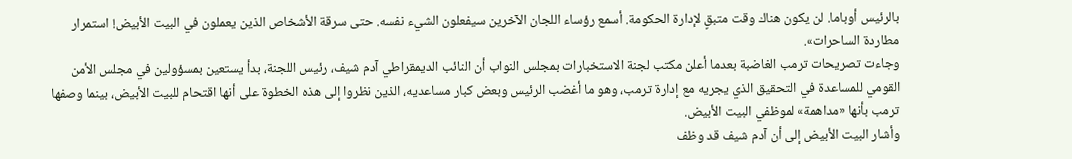بالرئيس أوباما. لن يكون هناك وقت متبقٍ لإدارة الحكومة. أسمع رؤساء اللجان الآخرين سيفعلون الشيء نفسه. حتى سرقة الأشخاص الذين يعملون في البيت الأبيض! استمرار مطاردة الساحرات».
وجاءت تصريحات ترمب الغاضبة بعدما أعلن مكتب لجنة الاستخبارات بمجلس النواب أن النائب الديمقراطي آدم شيف، رئيس اللجنة، بدأ يستعين بمسؤولين في مجلس الأمن القومي للمساعدة في التحقيق الذي يجريه مع إدارة ترمب، وهو ما أغضب الرئيس وبعض كبار مساعديه، الذين نظروا إلى هذه الخطوة على أنها اقتحام للبيت الأبيض، بينما وصفها ترمب بأنها «مداهمة» لموظفي البيت الأبيض.
وأشار البيت الأبيض إلى أن آدم شيف قد وظف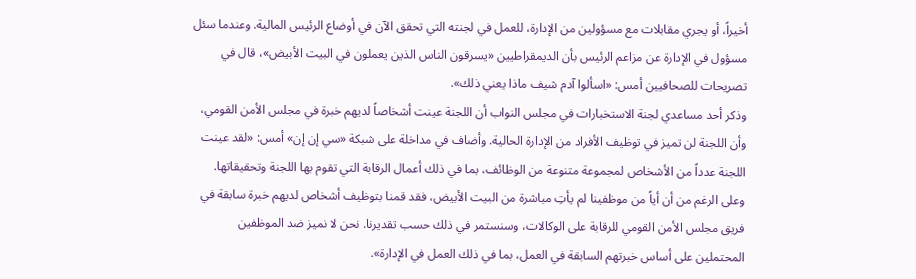أخيراً، أو يجري مقابلات مع مسؤولين من الإدارة، للعمل في لجنته التي تحقق الآن في أوضاع الرئيس المالية. وعندما سئل مسؤول في الإدارة عن مزاعم الرئيس بأن الديمقراطيين «يسرقون الناس الذين يعملون في البيت الأبيض»، قال في تصريحات للصحافيين أمس: «اسألوا آدم شيف ماذا يعني ذلك».
وذكر أحد مساعدي لجنة الاستخبارات في مجلس النواب أن اللجنة عينت أشخاصاً لديهم خبرة في مجلس الأمن القومي، وأن اللجنة لن تميز في توظيف الأفراد من الإدارة الحالية. وأضاف في مداخلة على شبكة «سي إن إن» أمس: «لقد عينت اللجنة عدداً من الأشخاص لمجموعة متنوعة من الوظائف، بما في ذلك أعمال الرقابة التي تقوم بها اللجنة وتحقيقاتها. وعلى الرغم من أن أياً من موظفينا لم يأتِ مباشرة من البيت الأبيض، فقد قمنا بتوظيف أشخاص لديهم خبرة سابقة في فريق مجلس الأمن القومي للرقابة على الوكالات، وسنستمر في ذلك حسب تقديرنا. نحن لا نميز ضد الموظفين المحتملين على أساس خبرتهم السابقة في العمل، بما في ذلك العمل في الإدارة».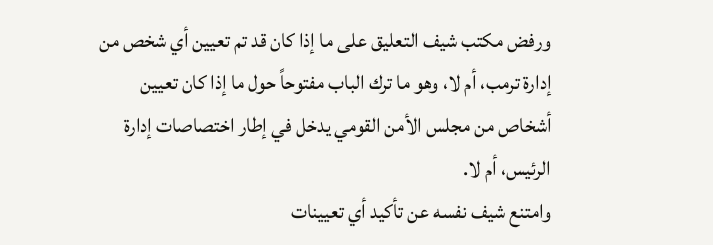ورفض مكتب شيف التعليق على ما إذا كان قد تم تعيين أي شخص من إدارة ترمب، أم لا، وهو ما ترك الباب مفتوحاً حول ما إذا كان تعيين أشخاص من مجلس الأمن القومي يدخل في إطار اختصاصات إدارة الرئيس، أم لا.
وامتنع شيف نفسه عن تأكيد أي تعيينات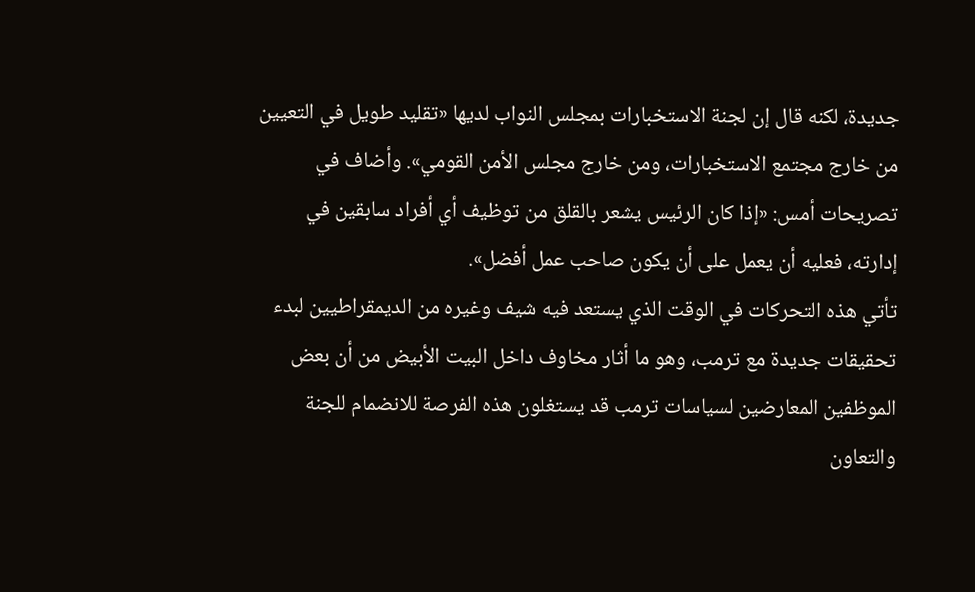جديدة، لكنه قال إن لجنة الاستخبارات بمجلس النواب لديها «تقليد طويل في التعيين من خارج مجتمع الاستخبارات، ومن خارج مجلس الأمن القومي». وأضاف في تصريحات أمس: «إذا كان الرئيس يشعر بالقلق من توظيف أي أفراد سابقين في إدارته، فعليه أن يعمل على أن يكون صاحب عمل أفضل».
تأتي هذه التحركات في الوقت الذي يستعد فيه شيف وغيره من الديمقراطيين لبدء تحقيقات جديدة مع ترمب، وهو ما أثار مخاوف داخل البيت الأبيض من أن بعض الموظفين المعارضين لسياسات ترمب قد يستغلون هذه الفرصة للانضمام للجنة والتعاون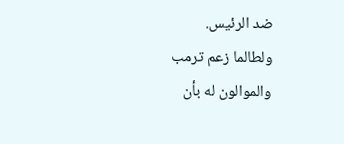ضد الرئيس.
ولطالما زعم ترمب والموالون له بأن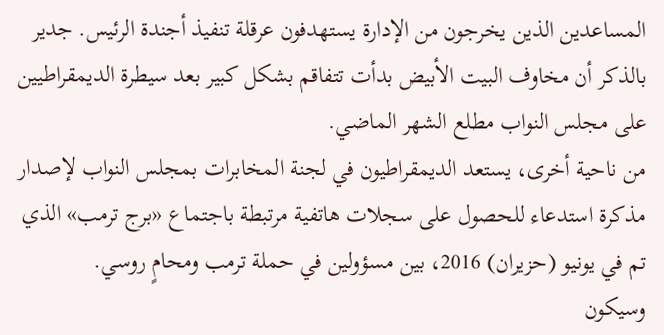المساعدين الذين يخرجون من الإدارة يستهدفون عرقلة تنفيذ أجندة الرئيس. جدير بالذكر أن مخاوف البيت الأبيض بدأت تتفاقم بشكل كبير بعد سيطرة الديمقراطيين على مجلس النواب مطلع الشهر الماضي.
من ناحية أخرى، يستعد الديمقراطيون في لجنة المخابرات بمجلس النواب لإصدار مذكرة استدعاء للحصول على سجلات هاتفية مرتبطة باجتماع «برج ترمب» الذي تم في يونيو (حزيران) 2016، بين مسؤولين في حملة ترمب ومحامٍ روسي.
وسيكون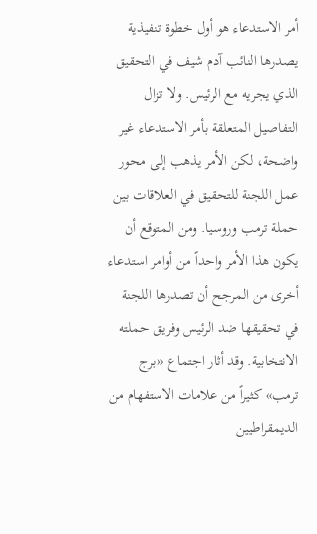أمر الاستدعاء هو أول خطوة تنفيذية يصدرها النائب آدم شيف في التحقيق الذي يجريه مع الرئيس. ولا تزال التفاصيل المتعلقة بأمر الاستدعاء غير واضحة، لكن الأمر يذهب إلى محور عمل اللجنة للتحقيق في العلاقات بين حملة ترمب وروسيا. ومن المتوقع أن يكون هذا الأمر واحداً من أوامر استدعاء أخرى من المرجح أن تصدرها اللجنة في تحقيقها ضد الرئيس وفريق حملته الانتخابية. وقد أثار اجتماع «برج ترمب» كثيراً من علامات الاستفهام من الديمقراطيين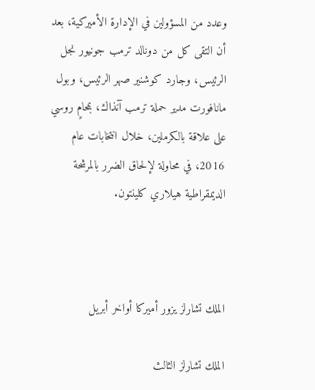وعدد من المسؤولين في الإدارة الأميركية، بعد أن التقى كل من دونالد ترمب جونيور نجل الرئيس، وجارد كوشنير صهر الرئيس، وبول مانافورت مدير حملة ترمب آنذاك، بمحامٍ روسي على علاقة بالكرملين، خلال انتخابات عام 2016، في محاولة لإلحاق الضرر بالمرشحة الديمقراطية هيلاري كلينتون.



الملك تشارلز يزور أميركا أواخر أبريل

الملك تشارلز الثالث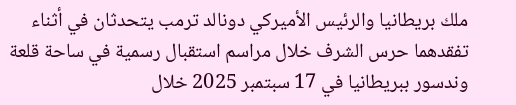ملك بريطانيا والرئيس الأميركي دونالد ترمب يتحدثان في أثناء تفقدهما حرس الشرف خلال مراسم استقبال رسمية في ساحة قلعة وندسور ببريطانيا في 17 سبتمبر 2025 خلال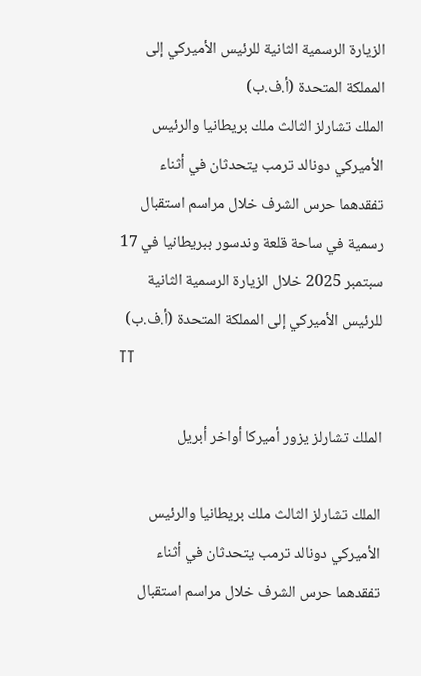الزيارة الرسمية الثانية للرئيس الأميركي إلى المملكة المتحدة (أ.ف.ب)
الملك تشارلز الثالث ملك بريطانيا والرئيس الأميركي دونالد ترمب يتحدثان في أثناء تفقدهما حرس الشرف خلال مراسم استقبال رسمية في ساحة قلعة وندسور ببريطانيا في 17 سبتمبر 2025 خلال الزيارة الرسمية الثانية للرئيس الأميركي إلى المملكة المتحدة (أ.ف.ب)
TT

الملك تشارلز يزور أميركا أواخر أبريل

الملك تشارلز الثالث ملك بريطانيا والرئيس الأميركي دونالد ترمب يتحدثان في أثناء تفقدهما حرس الشرف خلال مراسم استقبال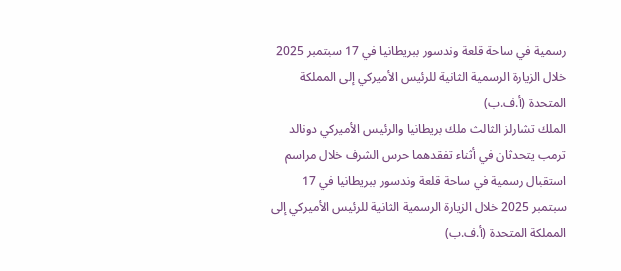رسمية في ساحة قلعة وندسور ببريطانيا في 17 سبتمبر 2025 خلال الزيارة الرسمية الثانية للرئيس الأميركي إلى المملكة المتحدة (أ.ف.ب)
الملك تشارلز الثالث ملك بريطانيا والرئيس الأميركي دونالد ترمب يتحدثان في أثناء تفقدهما حرس الشرف خلال مراسم استقبال رسمية في ساحة قلعة وندسور ببريطانيا في 17 سبتمبر 2025 خلال الزيارة الرسمية الثانية للرئيس الأميركي إلى المملكة المتحدة (أ.ف.ب)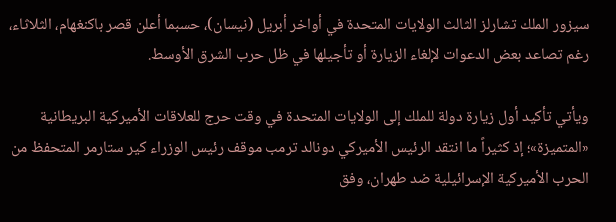سيزور الملك تشارلز الثالث الولايات المتحدة في أواخر أبريل (نيسان)، حسبما أعلن قصر باكنغهام، الثلاثاء، رغم تصاعد بعض الدعوات لإلغاء الزيارة أو تأجيلها في ظل حرب الشرق الأوسط.

ويأتي تأكيد أول زيارة دولة للملك إلى الولايات المتحدة في وقت حرج للعلاقات الأميركية البريطانية «المتميزة»؛ إذ كثيراً ما انتقد الرئيس الأميركي دونالد ترمب موقف رئيس الوزراء كير ستارمر المتحفظ من الحرب الأميركية الإسرائيلية ضد طهران، وفق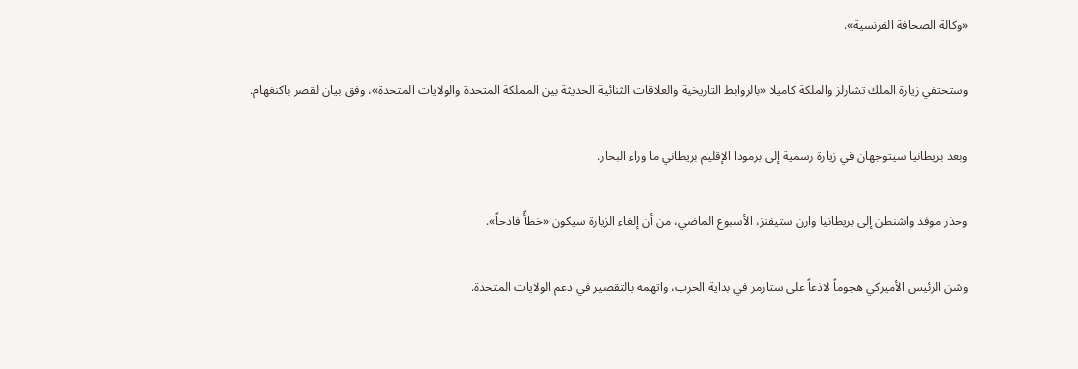«وكالة الصحافة الفرنسية».

وستحتفي زيارة الملك تشارلز والملكة كاميلا «بالروابط التاريخية والعلاقات الثنائية الحديثة بين المملكة المتحدة والولايات المتحدة»، وفق بيان لقصر باكنغهام.

وبعد بريطانيا سيتوجهان في زيارة رسمية إلى برمودا الإقليم بريطاني ما وراء البحار.

وحذر موفد واشنطن إلى بريطانيا وارن ستيفنز، الأسبوع الماضي، من أن إلغاء الزيارة سيكون «خطأً فادحاً».

وشن الرئيس الأميركي هجوماً لاذعاً على ستارمر في بداية الحرب، واتهمه بالتقصير في دعم الولايات المتحدة.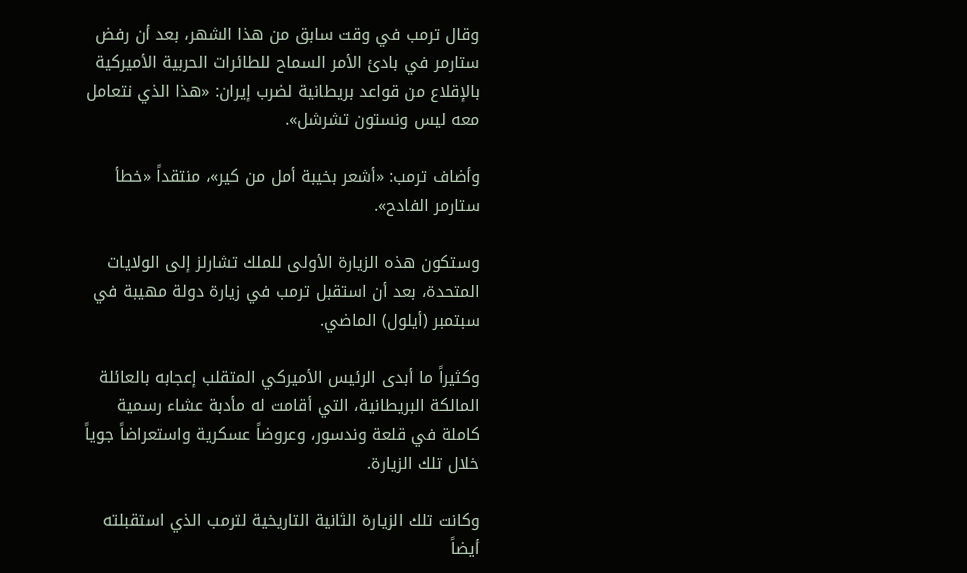وقال ترمب في وقت سابق من هذا الشهر، بعد أن رفض ستارمر في بادئ الأمر السماح للطائرات الحربية الأميركية بالإقلاع من قواعد بريطانية لضرب إيران: «هذا الذي نتعامل معه ليس ونستون تشرشل».

وأضاف ترمب: «أشعر بخيبة أمل من كير»، منتقداً «خطأ ستارمر الفادح».

وستكون هذه الزيارة الأولى للملك تشارلز إلى الولايات المتحدة، بعد أن استقبل ترمب في زيارة دولة مهيبة في سبتمبر (أيلول) الماضي.

وكثيراً ما أبدى الرئيس الأميركي المتقلب إعجابه بالعائلة المالكة البريطانية، التي أقامت له مأدبة عشاء رسمية كاملة في قلعة وندسور، وعروضاً عسكرية واستعراضاً جوياً خلال تلك الزيارة.

وكانت تلك الزيارة الثانية التاريخية لترمب الذي استقبلته أيضاً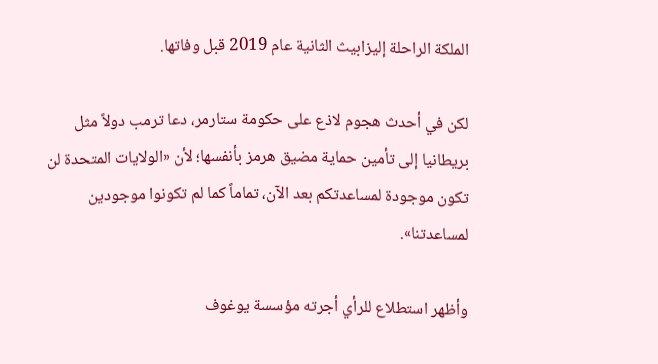الملكة الراحلة إليزابيث الثانية عام 2019 قبل وفاتها.

لكن في أحدث هجوم لاذع على حكومة ستارمر، دعا ترمب دولاً مثل بريطانيا إلى تأمين حماية مضيق هرمز بأنفسها؛ لأن «الولايات المتحدة لن تكون موجودة لمساعدتكم بعد الآن، تماماً كما لم تكونوا موجودين لمساعدتنا».

وأظهر استطلاع للرأي أجرته مؤسسة يوغوف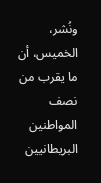ونُشر، الخميس، أن ما يقرب من نصف المواطنين البريطانيين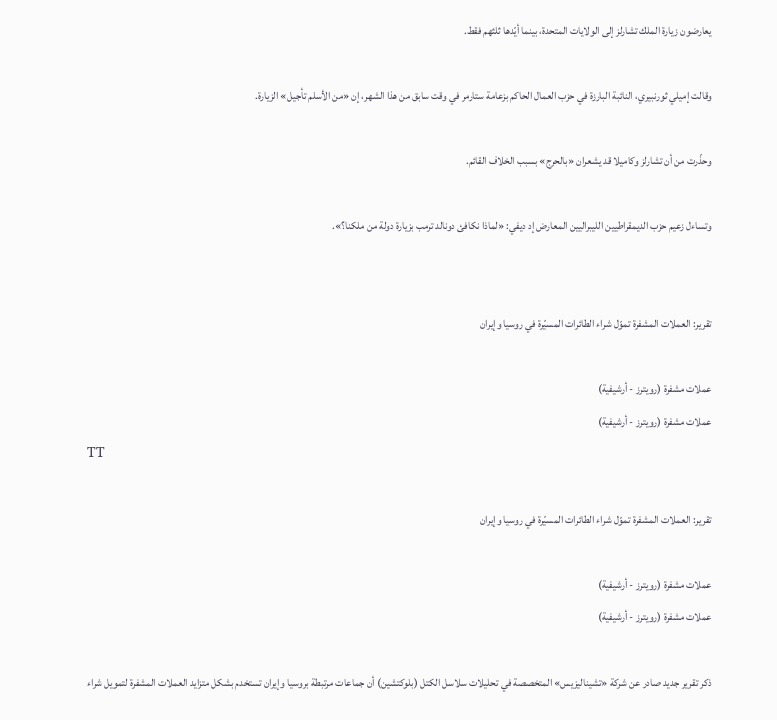يعارضون زيارة الملك تشارلز إلى الولايات المتحدة، بينما أيّدها ثلثهم فقط.

وقالت إميلي ثورنبيري، النائبة البارزة في حزب العمال الحاكم بزعامة ستارمر في وقت سابق من هذا الشهر، إن «من الأسلم تأجيل» الزيارة.

وحذّرت من أن تشارلز وكاميلا قد يشعران «بالحرج» بسبب الخلاف القائم.

وتساءل زعيم حزب الديمقراطيين الليبراليين المعارض إد ديفي: «لماذا نكافئ دونالد ترمب بزيارة دولة من ملكنا؟».


تقرير: العملات المشفرة تموّل شراء الطائرات المسيّرة في روسيا وإيران

عملات مشفرة (رويترز - أرشيفية)
عملات مشفرة (رويترز - أرشيفية)
TT

تقرير: العملات المشفرة تموّل شراء الطائرات المسيّرة في روسيا وإيران

عملات مشفرة (رويترز - أرشيفية)
عملات مشفرة (رويترز - أرشيفية)

ذكر تقرير جديد صادر عن شركة «تشيناليزيس» المتخصصة في تحليلات سلاسل الكتل (بلوكتشين) أن جماعات مرتبطة بروسيا وإيران تستخدم بشكل متزايد العملات المشفرة لتمويل شراء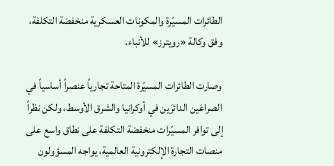الطائرات المسيّرة والمكونات العسكرية منخفضة التكلفة، وفق وكالة «رويترز» للأنباء.

وصارت الطائرات المسيّرة المتاحة تجارياً عنصراً أساسياً في الصراعَين الدائرَين في أوكرانيا والشرق الأوسط، ولكن نظراً إلى توافر المسيّرات منخفضة التكلفة على نطاق واسع على منصات التجارة الإلكترونية العالمية، يواجه المسؤولون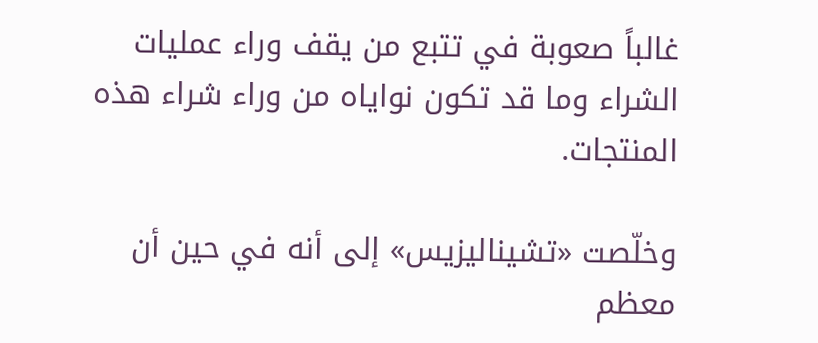غالباً صعوبة في تتبع من يقف وراء عمليات الشراء وما قد تكون نواياه من وراء شراء هذه المنتجات.

وخلّصت «تشيناليزيس» إلى أنه في حين أن معظم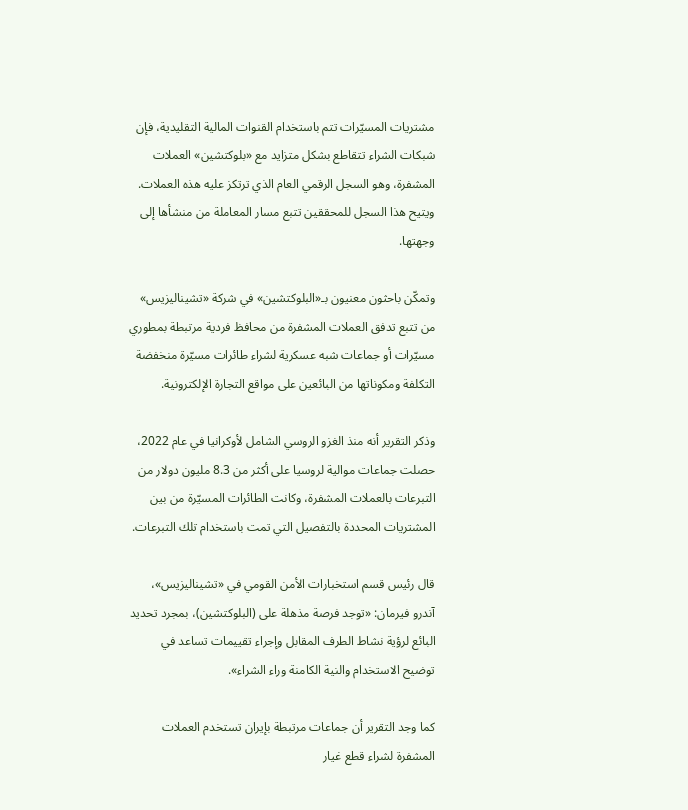مشتريات المسيّرات تتم باستخدام القنوات المالية التقليدية، فإن شبكات الشراء تتقاطع بشكل متزايد مع «بلوكتشين» العملات المشفرة، وهو السجل الرقمي العام الذي ترتكز عليه هذه العملات. ويتيح هذا السجل للمحققين تتبع مسار المعاملة من منشأها إلى وجهتها.

وتمكّن باحثون معنيون بـ«البلوكتشين» في شركة «تشيناليزيس» من تتبع تدفق العملات المشفرة من محافظ فردية مرتبطة بمطوري مسيّرات أو جماعات شبه عسكرية لشراء طائرات مسيّرة منخفضة التكلفة ومكوناتها من البائعين على مواقع التجارة الإلكترونية.

وذكر التقرير أنه منذ الغزو الروسي الشامل لأوكرانيا في عام 2022، حصلت جماعات موالية لروسيا على أكثر من 8.3 مليون دولار من التبرعات بالعملات المشفرة، وكانت الطائرات المسيّرة من بين المشتريات المحددة بالتفصيل التي تمت باستخدام تلك التبرعات.

قال رئيس قسم استخبارات الأمن القومي في «تشيناليزيس»، آندرو فيرمان: «توجد فرصة مذهلة على (البلوكتشين)، بمجرد تحديد البائع لرؤية نشاط الطرف المقابل وإجراء تقييمات تساعد في توضيح الاستخدام والنية الكامنة وراء الشراء».

كما وجد التقرير أن جماعات مرتبطة بإيران تستخدم العملات المشفرة لشراء قطع غيار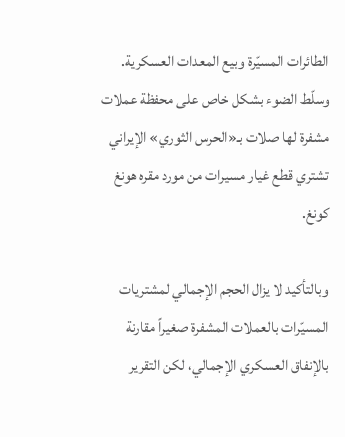الطائرات المسيّرة وبيع المعدات العسكرية. وسلّط الضوء بشكل خاص على محفظة عملات مشفرة لها صلات بـ«الحرس الثوري» الإيراني تشتري قطع غيار مسيرات من مورد مقره هونغ كونغ.

وبالتأكيد لا يزال الحجم الإجمالي لمشتريات المسيّرات بالعملات المشفرة صغيراً مقارنة بالإنفاق العسكري الإجمالي، لكن التقرير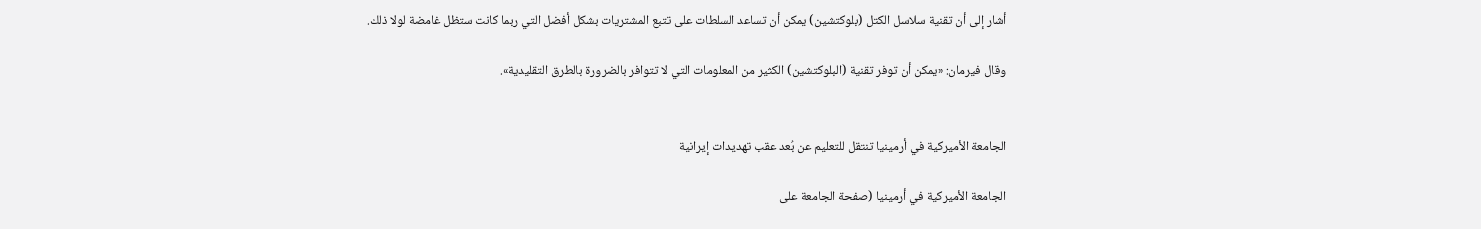أشار إلى أن تقنية سلاسل الكتل (بلوكتشين) يمكن أن تساعد السلطات على تتبع المشتريات بشكل أفضل التي ربما كانت ستظل غامضة لولا ذلك.

وقال فيرمان: «يمكن أن توفر تقنية (البلوكتشين) الكثير من المعلومات التي لا تتوافر بالضرورة بالطرق التقليدية».


الجامعة الأميركية في أرمينيا تنتقل للتعليم عن بُعد عقب تهديدات إيرانية

الجامعة الأميركية في أرمينيا (صفحة الجامعة على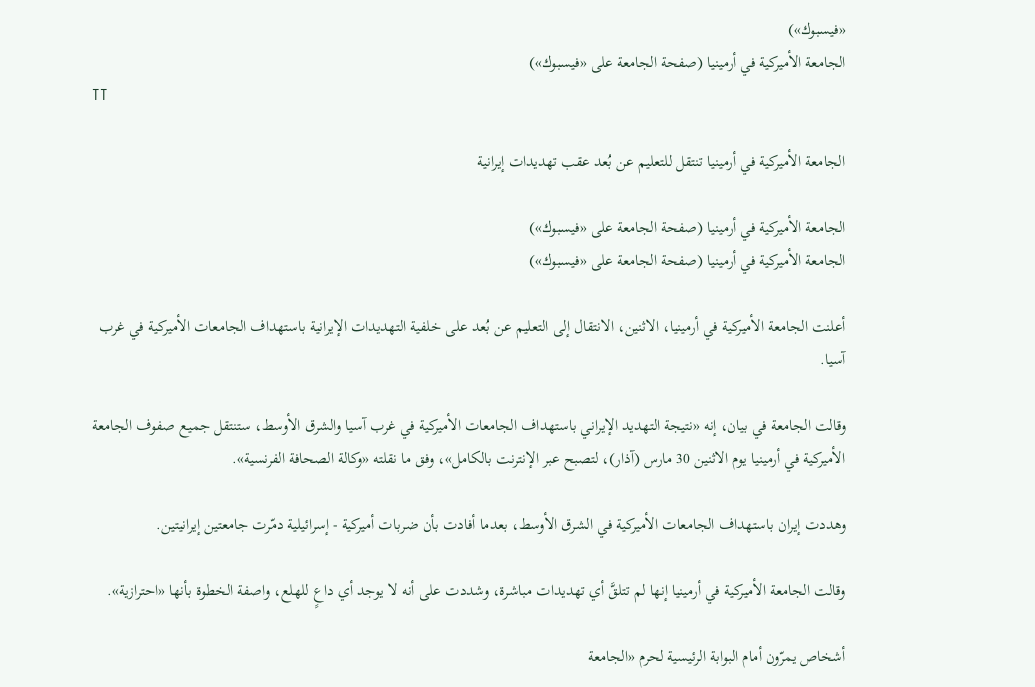«فيسبوك»)
الجامعة الأميركية في أرمينيا (صفحة الجامعة على «فيسبوك»)
TT

الجامعة الأميركية في أرمينيا تنتقل للتعليم عن بُعد عقب تهديدات إيرانية

الجامعة الأميركية في أرمينيا (صفحة الجامعة على «فيسبوك»)
الجامعة الأميركية في أرمينيا (صفحة الجامعة على «فيسبوك»)

أعلنت الجامعة الأميركية في أرمينيا، الاثنين، الانتقال إلى التعليم عن بُعد على خلفية التهديدات الإيرانية باستهداف الجامعات الأميركية في غرب آسيا.

وقالت الجامعة في بيان، إنه «نتيجة التهديد الإيراني باستهداف الجامعات الأميركية في غرب آسيا والشرق الأوسط، ستنتقل جميع صفوف الجامعة الأميركية في أرمينيا يوم الاثنين 30 مارس (آذار)، لتصبح عبر الإنترنت بالكامل»، وفق ما نقلته «وكالة الصحافة الفرنسية».

وهددت إيران باستهداف الجامعات الأميركية في الشرق الأوسط، بعدما أفادت بأن ضربات أميركية - إسرائيلية دمّرت جامعتين إيرانيتين.

وقالت الجامعة الأميركية في أرمينيا إنها لم تتلقَّ أي تهديدات مباشرة، وشددت على أنه لا يوجد أي داعٍ للهلع، واصفة الخطوة بأنها «احترازية».

أشخاص يمرّون أمام البوابة الرئيسية لحرم «الجامعة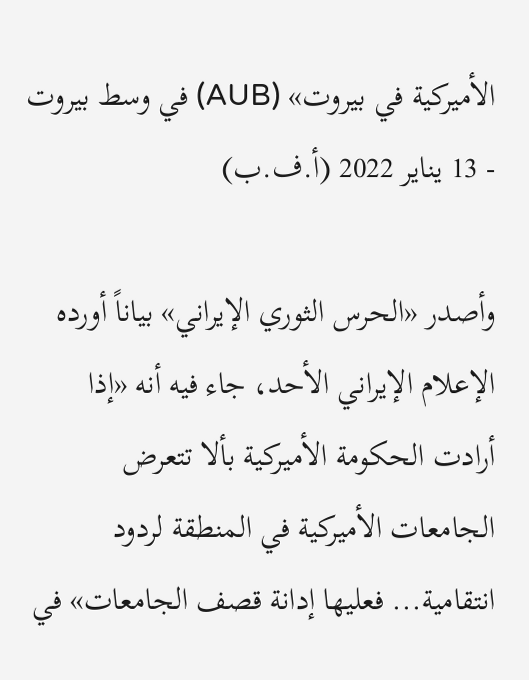الأميركية في بيروت» (AUB) في وسط بيروت - 13 يناير 2022 (أ.ف.ب)

وأصدر «الحرس الثوري الإيراني» بياناً أورده الإعلام الإيراني الأحد، جاء فيه أنه «إذا أرادت الحكومة الأميركية بألا تتعرض الجامعات الأميركية في المنطقة لردود انتقامية... فعليها إدانة قصف الجامعات» في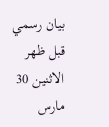بيان رسمي قبل ظهر الاثنين 30 مارس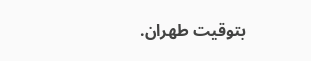بتوقيت طهران.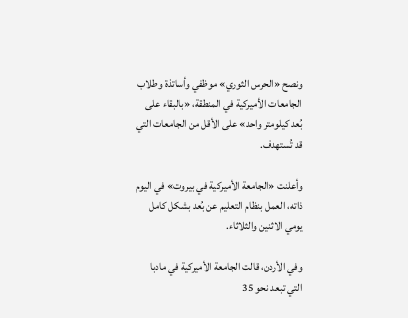ونصح «الحرس الثوري» موظفي وأساتذة وطلاب الجامعات الأميركية في المنطقة، «بالبقاء على بُعد كيلومتر واحد» على الأقل من الجامعات التي قد تُستهدف.

وأعلنت «الجامعة الأميركية في بيروت» في اليوم ذاته، العمل بنظام التعليم عن بُعد بشكل كامل يومي الاثنين والثلاثاء.

وفي الأردن، قالت الجامعة الأميركية في مادبا التي تبعد نحو 35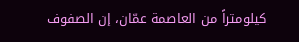كيلومتراً من العاصمة عمّان، إن الصفوف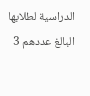الدراسية لطلابها البالغ عددهم 3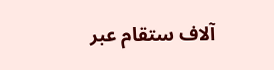آلاف ستقام عبر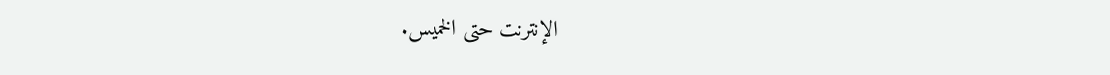الإنترنت حتى الخميس.